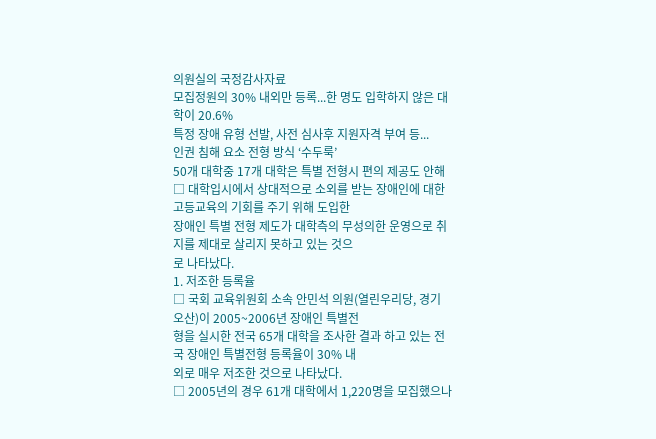의원실의 국정감사자료
모집정원의 30% 내외만 등록...한 명도 입학하지 않은 대학이 20.6%
특정 장애 유형 선발, 사전 심사후 지원자격 부여 등...
인권 침해 요소 전형 방식 ‘수두룩’
50개 대학중 17개 대학은 특별 전형시 편의 제공도 안해
□ 대학입시에서 상대적으로 소외를 받는 장애인에 대한 고등교육의 기회를 주기 위해 도입한
장애인 특별 전형 제도가 대학측의 무성의한 운영으로 취지를 제대로 살리지 못하고 있는 것으
로 나타났다.
1. 저조한 등록율
□ 국회 교육위원회 소속 안민석 의원(열린우리당, 경기 오산)이 2005~2006년 장애인 특별전
형을 실시한 전국 65개 대학을 조사한 결과 하고 있는 전국 장애인 특별전형 등록율이 30% 내
외로 매우 저조한 것으로 나타났다.
□ 2005년의 경우 61개 대학에서 1,220명을 모집했으나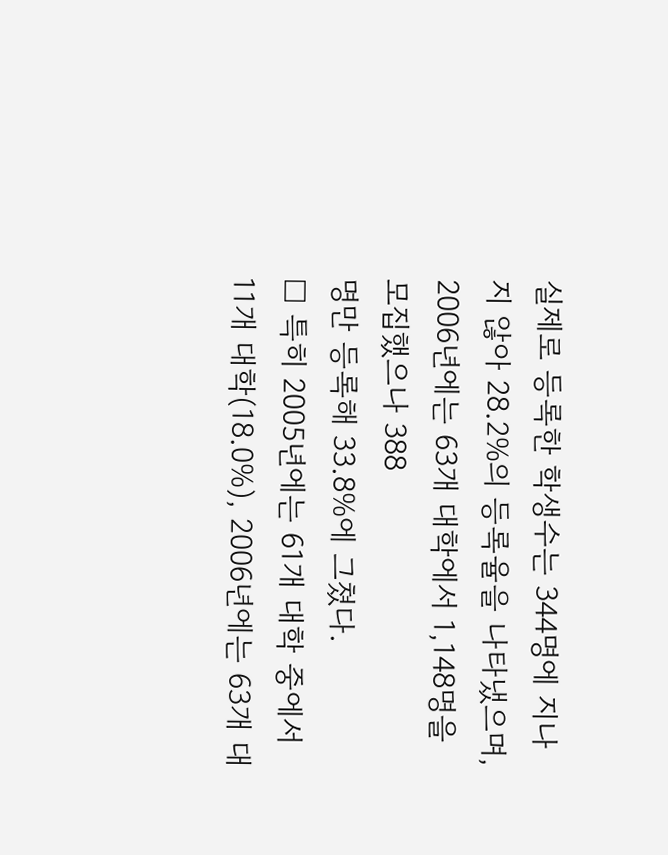실제로 등록한 학생수는 344명에 지나
지 않아 28.2%의 등록율을 나타냈으며, 2006년에는 63개 대학에서 1,148명을 모집했으나 388
명만 등록해 33.8%에 그쳤다.
□ 특히 2005년에는 61개 대학 중에서 11개 대학(18.0%), 2006년에는 63개 대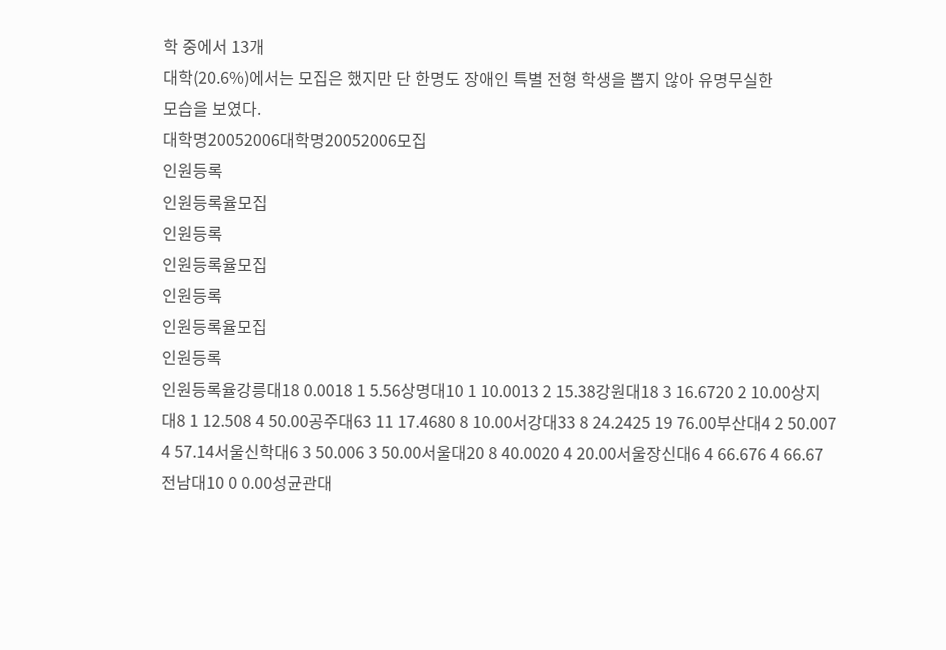학 중에서 13개
대학(20.6%)에서는 모집은 했지만 단 한명도 장애인 특별 전형 학생을 뽑지 않아 유명무실한
모습을 보였다.
대학명20052006대학명20052006모집
인원등록
인원등록율모집
인원등록
인원등록율모집
인원등록
인원등록율모집
인원등록
인원등록율강릉대18 0.0018 1 5.56상명대10 1 10.0013 2 15.38강원대18 3 16.6720 2 10.00상지
대8 1 12.508 4 50.00공주대63 11 17.4680 8 10.00서강대33 8 24.2425 19 76.00부산대4 2 50.007
4 57.14서울신학대6 3 50.006 3 50.00서울대20 8 40.0020 4 20.00서울장신대6 4 66.676 4 66.67
전남대10 0 0.00성균관대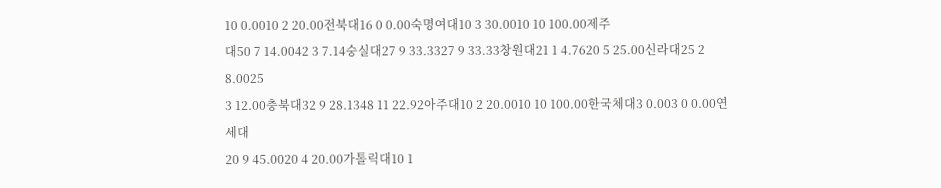10 0.0010 2 20.00전북대16 0 0.00숙명여대10 3 30.0010 10 100.00제주
대50 7 14.0042 3 7.14숭실대27 9 33.3327 9 33.33창원대21 1 4.7620 5 25.00신라대25 2 8.0025
3 12.00충북대32 9 28.1348 11 22.92아주대10 2 20.0010 10 100.00한국체대3 0.003 0 0.00연세대
20 9 45.0020 4 20.00가톨릭대10 1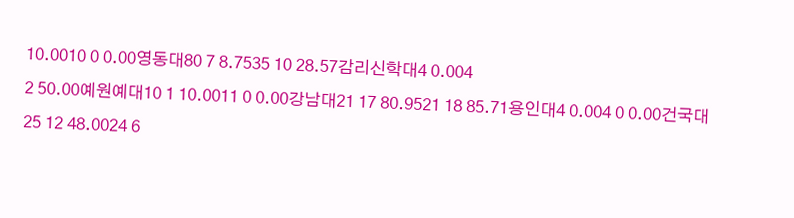10.0010 0 0.00영동대80 7 8.7535 10 28.57감리신학대4 0.004
2 50.00예원예대10 1 10.0011 0 0.00강남대21 17 80.9521 18 85.71용인대4 0.004 0 0.00건국대
25 12 48.0024 6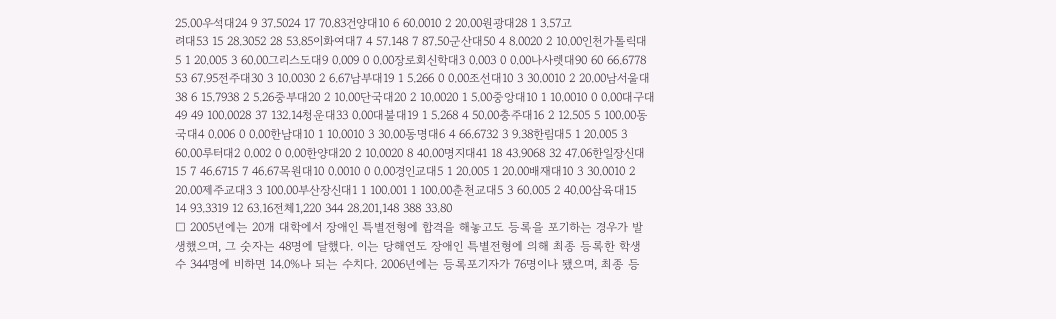25.00우석대24 9 37.5024 17 70.83건양대10 6 60.0010 2 20.00원광대28 1 3.57고
려대53 15 28.3052 28 53.85이화여대7 4 57.148 7 87.50군산대50 4 8.0020 2 10.00인천가톨릭대
5 1 20.005 3 60.00그리스도대9 0.009 0 0.00장로회신학대3 0.003 0 0.00나사렛대90 60 66.6778
53 67.95전주대30 3 10.0030 2 6.67남부대19 1 5.266 0 0.00조선대10 3 30.0010 2 20.00남서울대
38 6 15.7938 2 5.26중부대20 2 10.00단국대20 2 10.0020 1 5.00중앙대10 1 10.0010 0 0.00대구대
49 49 100.0028 37 132.14청운대33 0.00대불대19 1 5.268 4 50.00충주대16 2 12.505 5 100.00동
국대4 0.006 0 0.00한남대10 1 10.0010 3 30.00동명대6 4 66.6732 3 9.38한림대5 1 20.005 3
60.00루터대2 0.002 0 0.00한양대20 2 10.0020 8 40.00명지대41 18 43.9068 32 47.06한일장신대
15 7 46.6715 7 46.67목원대10 0.0010 0 0.00경인교대5 1 20.005 1 20.00배재대10 3 30.0010 2
20.00제주교대3 3 100.00부산장신대1 1 100.001 1 100.00춘천교대5 3 60.005 2 40.00삼육대15
14 93.3319 12 63.16전체1,220 344 28.201,148 388 33.80
□ 2005년에는 20개 대학에서 장애인 특별전형에 합격을 해놓고도 등록을 포기하는 경우가 발
생했으며, 그 숫자는 48명에 달했다. 이는 당해연도 장애인 특별전형에 의해 최종 등록한 학생
수 344명에 비하면 14.0%나 되는 수치다. 2006년에는 등록포기자가 76명이나 됐으며, 최종 등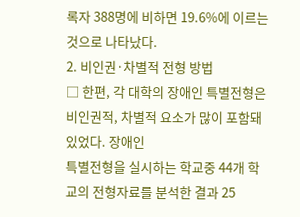록자 388명에 비하면 19.6%에 이르는 것으로 나타났다.
2. 비인권·차별적 전형 방법
□ 한편, 각 대학의 장애인 특별전형은 비인권적, 차별적 요소가 많이 포함돼 있었다. 장애인
특별전형을 실시하는 학교중 44개 학교의 전형자료를 분석한 결과 25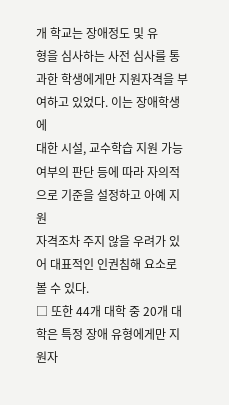개 학교는 장애정도 및 유
형을 심사하는 사전 심사를 통과한 학생에게만 지원자격을 부여하고 있었다. 이는 장애학생에
대한 시설, 교수학습 지원 가능 여부의 판단 등에 따라 자의적으로 기준을 설정하고 아예 지원
자격조차 주지 않을 우려가 있어 대표적인 인권침해 요소로 볼 수 있다.
□ 또한 44개 대학 중 20개 대학은 특정 장애 유형에게만 지원자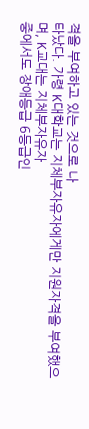격을 부여하고 있는 것으로 나
타났다. 가령 K대학교는 지체부자유자에게만 지원자격을 부여했으며, K교대는 지체부자유자
중에서도 장애등급 6등급인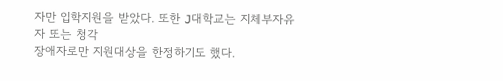자만 입학지원을 받았다. 또한 J대학교는 지체부자유자 또는 청각
장애자로만 지원대상을 한정하기도 했다.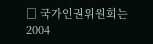□ 국가인권위원회는 2004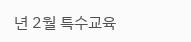년 2월 특수교육